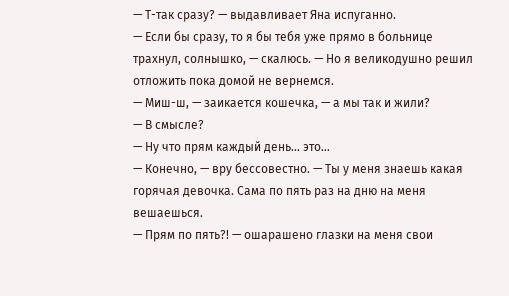— Т-так сразу? — выдавливает Яна испуганно.
— Если бы сразу, то я бы тебя уже прямо в больнице трахнул, солнышко, — скалюсь. — Но я великодушно решил отложить пока домой не вернемся.
— Миш-ш, — заикается кошечка, — а мы так и жили?
— В смысле?
— Ну что прям каждый день… это…
— Конечно, — вру бессовестно. — Ты у меня знаешь какая горячая девочка. Сама по пять раз на дню на меня вешаешься.
— Прям по пять?! — ошарашено глазки на меня свои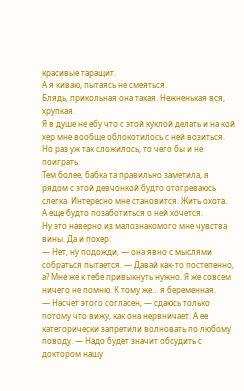красивые таращит.
А я киваю, пытаясь не смеяться.
Блядь, прикольная она такая. Нежненькая вся, хрупкая.
Я в душе не ебу что с этой куклой делать и на кой хер мне вообще облокотилось с ней возиться. Но раз уж так сложилось, то чего бы и не поиграть.
Тем более, бабка та правильно заметила, я рядом с этой девчонкой будто отогреваюсь слегка. Интересно мне становится. Жить охота.
А еще будто позаботиться о ней хочется.
Ну это наверно из малознакомого мне чувства вины. Да и похер.
— Нет, ну подожди, — она явно с мыслями собраться пытается. — Давай как-то постепенно, а? Мне же к тебе привыкнуть нужно. Я же совсем ничего не помню. К тому же… я беременная.
— Насчет этого согласен, — сдаюсь только потому что вижу, как она нервничает. А ее категорически запретили волновать по любому поводу. — Надо будет значит обсудить с доктором нашу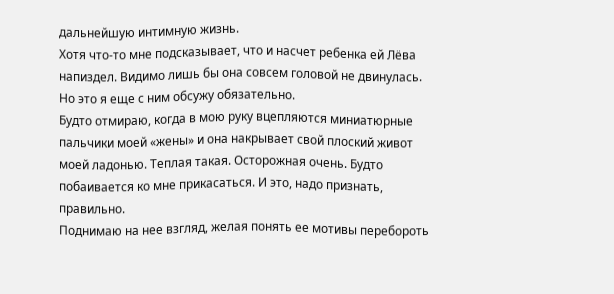дальнейшую интимную жизнь.
Хотя что-то мне подсказывает, что и насчет ребенка ей Лёва напиздел. Видимо лишь бы она совсем головой не двинулась. Но это я еще с ним обсужу обязательно.
Будто отмираю, когда в мою руку вцепляются миниатюрные пальчики моей «жены» и она накрывает свой плоский живот моей ладонью. Теплая такая. Осторожная очень. Будто побаивается ко мне прикасаться. И это, надо признать, правильно.
Поднимаю на нее взгляд, желая понять ее мотивы перебороть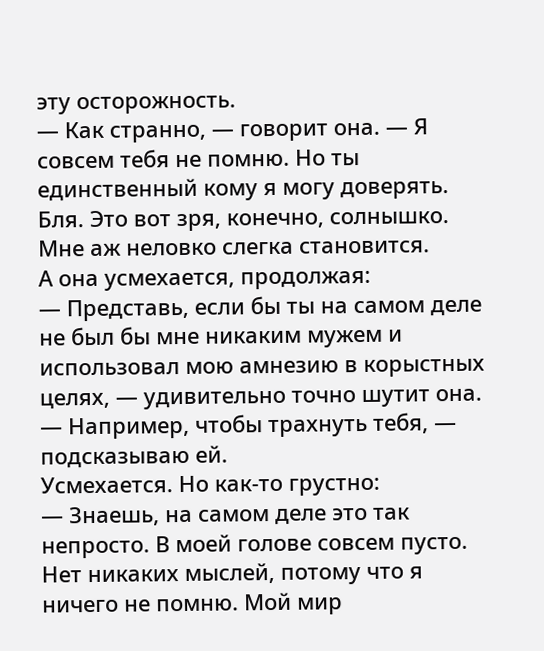эту осторожность.
— Как странно, — говорит она. — Я совсем тебя не помню. Но ты единственный кому я могу доверять.
Бля. Это вот зря, конечно, солнышко.
Мне аж неловко слегка становится.
А она усмехается, продолжая:
— Представь, если бы ты на самом деле не был бы мне никаким мужем и использовал мою амнезию в корыстных целях, — удивительно точно шутит она.
— Например, чтобы трахнуть тебя, — подсказываю ей.
Усмехается. Но как-то грустно:
— Знаешь, на самом деле это так непросто. В моей голове совсем пусто. Нет никаких мыслей, потому что я ничего не помню. Мой мир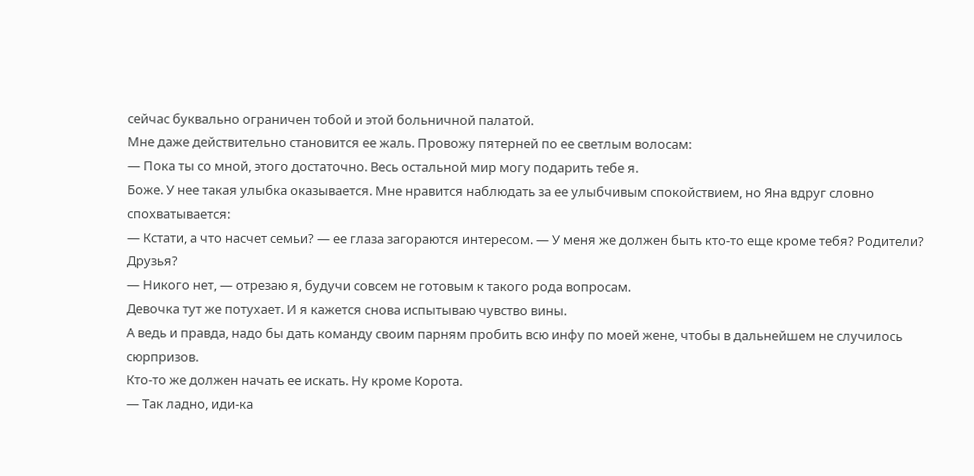сейчас буквально ограничен тобой и этой больничной палатой.
Мне даже действительно становится ее жаль. Провожу пятерней по ее светлым волосам:
— Пока ты со мной, этого достаточно. Весь остальной мир могу подарить тебе я.
Боже. У нее такая улыбка оказывается. Мне нравится наблюдать за ее улыбчивым спокойствием, но Яна вдруг словно спохватывается:
— Кстати, а что насчет семьи? — ее глаза загораются интересом. — У меня же должен быть кто-то еще кроме тебя? Родители? Друзья?
— Никого нет, — отрезаю я, будучи совсем не готовым к такого рода вопросам.
Девочка тут же потухает. И я кажется снова испытываю чувство вины.
А ведь и правда, надо бы дать команду своим парням пробить всю инфу по моей жене, чтобы в дальнейшем не случилось сюрпризов.
Кто-то же должен начать ее искать. Ну кроме Корота.
— Так ладно, иди-ка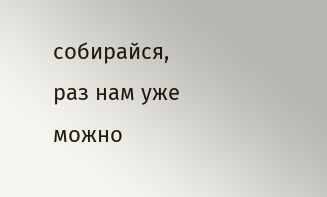собирайся, раз нам уже можно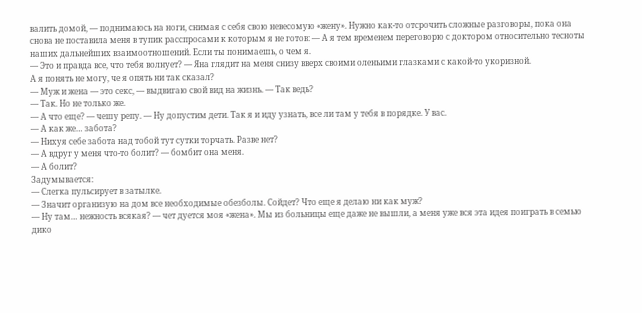валить домой, — поднимаюсь на ноги, снимая с себя свою невесомую «жену». Нужно как-то отсрочить сложные разговоры, пока она снова не поставила меня в тупик расспросами к которым я не готов: — А я тем временем переговорю с доктором относительно тесноты наших дальнейших взаимоотношений. Если ты понимаешь, о чем я.
— Это и правда все, что тебя волнует? — Яна глядит на меня снизу вверх своими оленьими глазками с какой-то укоризной.
А я понять не могу, че я опять ни так сказал?
— Муж и жена — это секс, — выдвигаю свой вид на жизнь. — Так ведь?
— Так. Но не только же.
— А что еще? — чешу репу. — Ну допустим дети. Так я и иду узнать, все ли там у тебя в порядке. У вас.
— А как же… забота?
— Нихуя себе забота над тобой тут сутки торчать. Разве нет?
— А вдруг у меня что-то болит? — бомбит она меня.
— А болит?
Задумывается:
— Слегка пульсирует в затылке.
— Значит организую на дом все необходимые обезболы. Сойдет? Что еще я делаю ни как муж?
— Ну там… нежность всякая? — чет дуется моя «жена». Мы из больницы еще даже не вышли, а меня уже вся эта идея поиграть в семью дико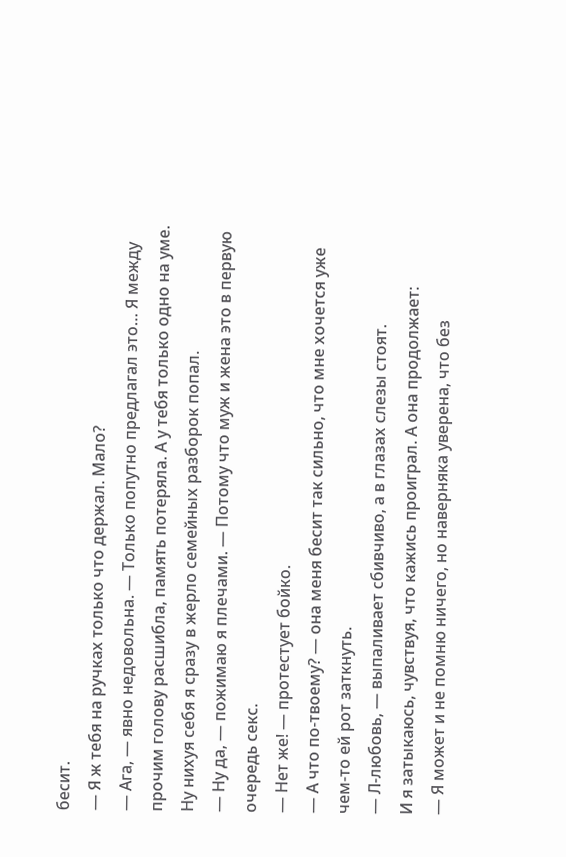бесит.
— Я ж тебя на ручках только что держал. Мало?
— Ага, — явно недовольна. — Только попутно предлагал это… Я между прочим голову расшибла, память потеряла. А у тебя только одно на уме.
Ну нихуя себя я сразу в жерло семейных разборок попал.
— Ну да, — пожимаю я плечами. — Потому что муж и жена это в первую очередь секс.
— Нет же! — протестует бойко.
— А что по-твоему? — она меня бесит так сильно, что мне хочется уже чем-то ей рот заткнуть.
— Л-любовь, — выпаливает сбивчиво, а в глазах слезы стоят.
И я затыкаюсь, чувствуя, что кажись проиграл. А она продолжает:
— Я может и не помню ничего, но наверняка уверена, что без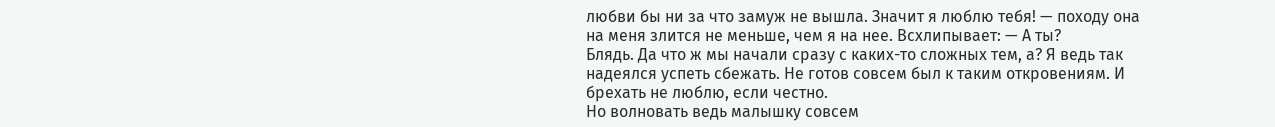любви бы ни за что замуж не вышла. Значит я люблю тебя! — походу она на меня злится не меньше, чем я на нее. Всхлипывает: — А ты?
Блядь. Да что ж мы начали сразу с каких-то сложных тем, а? Я ведь так надеялся успеть сбежать. Не готов совсем был к таким откровениям. И брехать не люблю, если честно.
Но волновать ведь малышку совсем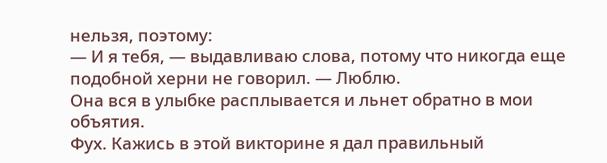нельзя, поэтому:
— И я тебя, — выдавливаю слова, потому что никогда еще подобной херни не говорил. — Люблю.
Она вся в улыбке расплывается и льнет обратно в мои объятия.
Фух. Кажись в этой викторине я дал правильный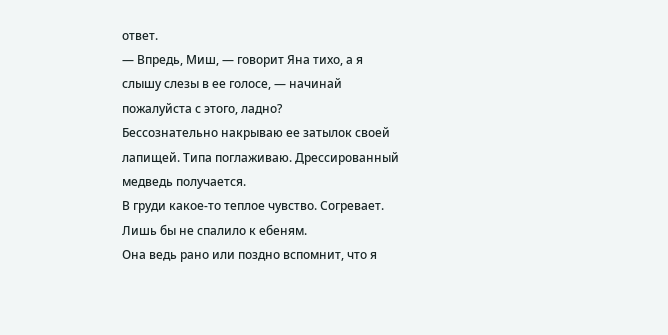ответ.
— Впредь, Миш, — говорит Яна тихо, а я слышу слезы в ее голосе, — начинай пожалуйста с этого, ладно?
Бессознательно накрываю ее затылок своей лапищей. Типа поглаживаю. Дрессированный медведь получается.
В груди какое-то теплое чувство. Согревает. Лишь бы не спалило к ебеням.
Она ведь рано или поздно вспомнит, что я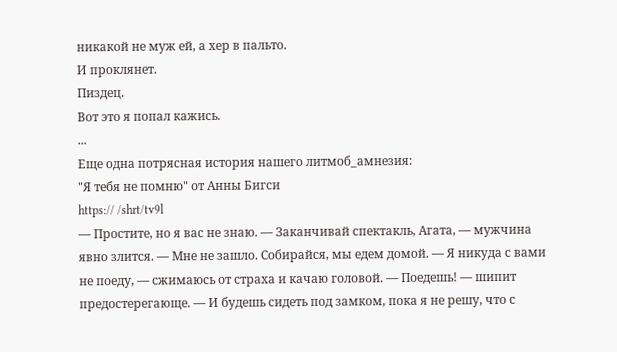никакой не муж ей, а хер в пальто.
И проклянет.
Пиздец.
Вот это я попал кажись.
...
Еще одна потрясная история нашего литмоб_амнезия:
"Я тебя не помню" от Анны Бигси
https:// /shrt/tv9l
— Простите, но я вас не знаю. — Заканчивай спектакль, Агата, — мужчина явно злится. — Мне не зашло. Собирайся, мы едем домой. — Я никуда с вами не поеду, — сжимаюсь от страха и качаю головой. — Поедешь! — шипит предостерегающе. — И будешь сидеть под замком, пока я не решу, что с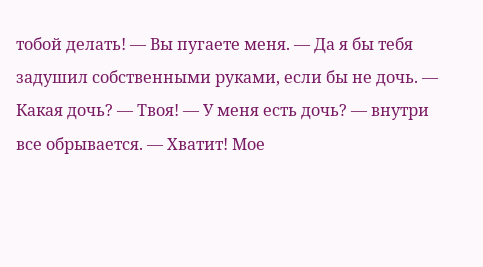тобой делать! — Вы пугаете меня. — Да я бы тебя задушил собственными руками, если бы не дочь. — Какая дочь? — Твоя! — У меня есть дочь? — внутри все обрывается. — Хватит! Мое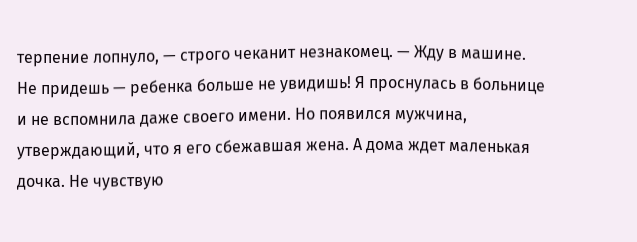терпение лопнуло, — строго чеканит незнакомец. — Жду в машине. Не придешь — ребенка больше не увидишь! Я проснулась в больнице и не вспомнила даже своего имени. Но появился мужчина, утверждающий, что я его сбежавшая жена. А дома ждет маленькая дочка. Не чувствую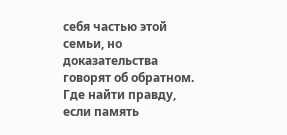себя частью этой семьи, но доказательства говорят об обратном. Где найти правду, если память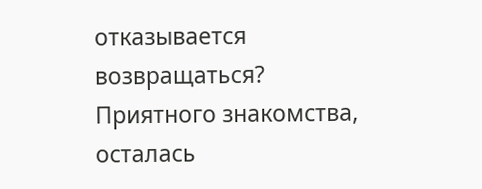отказывается возвращаться?
Приятного знакомства, осталась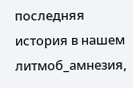последняя история в нашем литмоб_амнезия,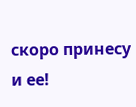скоро принесу и ее!